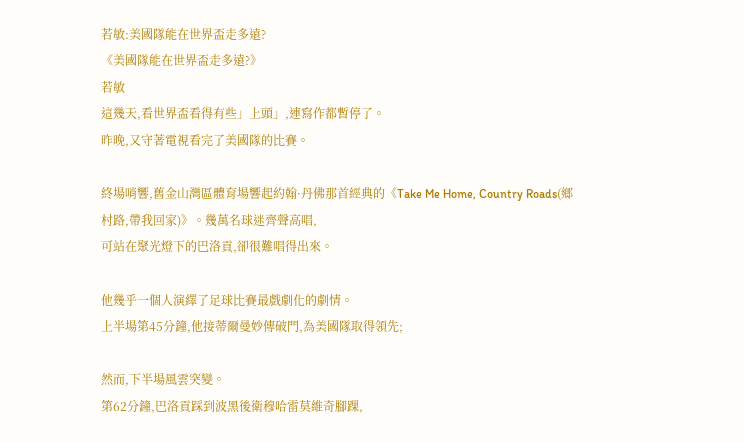若敏:美國隊能在世界盃走多遠?
《美國隊能在世界盃走多遠?》
若敏
這幾天,看世界盃看得有些」上頭」,連寫作都暫停了。
昨晚,又守著電視看完了美國隊的比賽。

終場哨響,舊金山灣區體育場響起約翰·丹佛那首經典的《Take Me Home, Country Roads(鄉村路,帶我回家)》。幾萬名球迷齊聲高唱,
可站在聚光燈下的巴洛貢,卻很難唱得出來。

他幾乎一個人演繹了足球比賽最戲劇化的劇情。
上半場第45分鐘,他接蒂爾曼妙傳破門,為美國隊取得領先;

然而,下半場風雲突變。
第62分鐘,巴洛貢踩到波黑後衛穆哈雷莫維奇腳踝,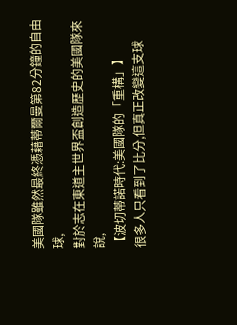美國隊雖然最終憑藉蒂爾曼第82分鐘的自由球,
對於志在東道主世界盃創造歷史的美國隊來說,
【波切蒂諾時代:美國隊的「重構」】
很多人只看到了比分,但真正改變這支球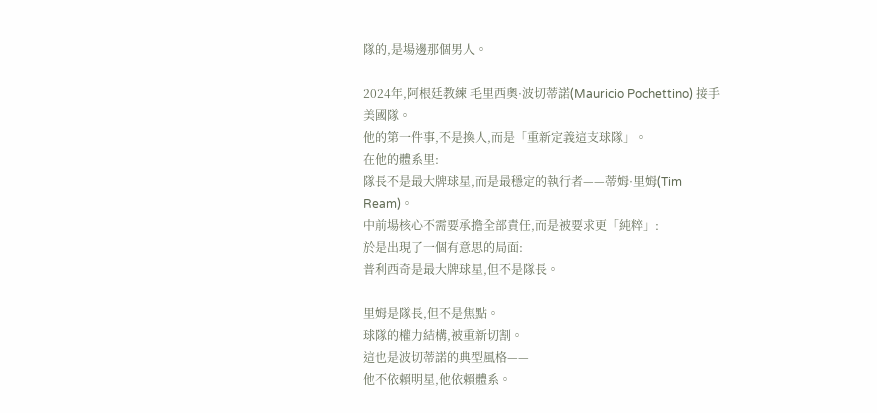隊的,是場邊那個男人。

2024年,阿根廷教練 毛里西奧·波切蒂諾(Mauricio Pochettino) 接手美國隊。
他的第一件事,不是換人,而是「重新定義這支球隊」。
在他的體系里:
隊長不是最大牌球星,而是最穩定的執行者——蒂姆·里姆(Tim Ream)。
中前場核心不需要承擔全部責任,而是被要求更「純粹」:
於是出現了一個有意思的局面:
普利西奇是最大牌球星,但不是隊長。

里姆是隊長,但不是焦點。
球隊的權力結構,被重新切割。
這也是波切蒂諾的典型風格——
他不依賴明星,他依賴體系。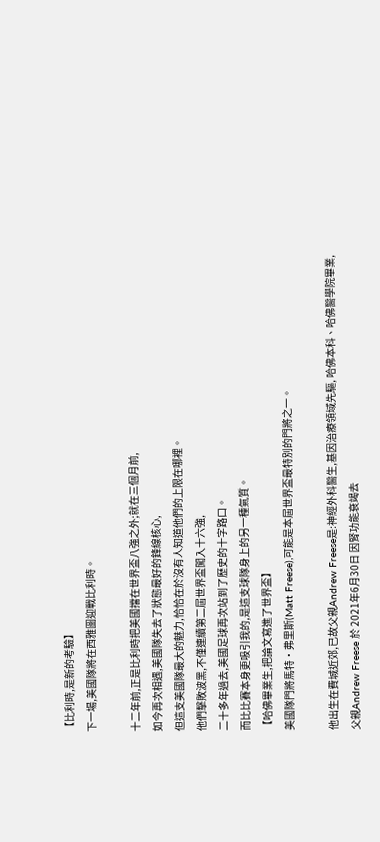【比利時,是新的考驗】
下一場,美國隊將在西雅圖迎戰比利時。

十二年前,正是比利時把美國擋在世界盃八強之外;就在三個月前,
如今再次相遇,美國隊失去了狀態最好的鋒線核心,
但這支美國隊最大的魅力,恰恰在於沒有人知道他們的上限在哪裡。
他們擊敗波黑,不僅連續第二屆世界盃闖入十六強,
二十多年過去,美國足球再次站到了歷史的十字路口。
而比比賽本身更吸引我的,是這支球隊身上的另一種氣質。
【哈佛畢業生,把論文寫進了世界盃】
美國隊門將馬特·弗里斯(Matt Freese),可能是本屆世界盃最特別的門將之一。

他出生在費城近郊,已故父親Andrew Freese是:神經外科醫生,基因治療領域先驅, 哈佛本科、哈佛醫學院畢業,
父親Andrew Freese 於 2021年6月30日 因腎功能衰竭去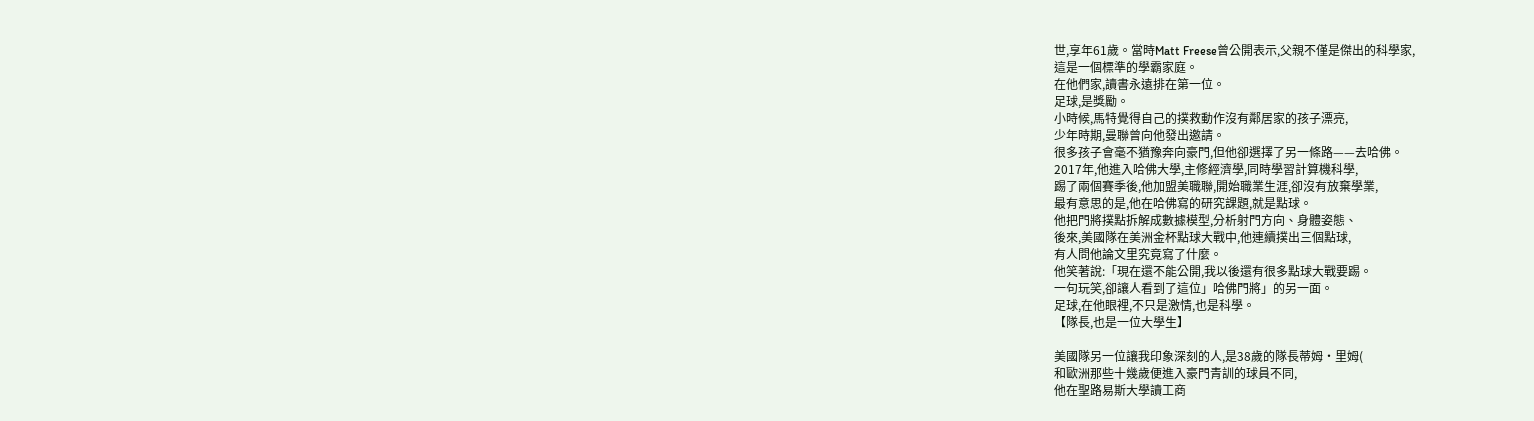世,享年61歲。當時Matt Freese曾公開表示,父親不僅是傑出的科學家,
這是一個標準的學霸家庭。
在他們家,讀書永遠排在第一位。
足球,是獎勵。
小時候,馬特覺得自己的撲救動作沒有鄰居家的孩子漂亮,
少年時期,曼聯曾向他發出邀請。
很多孩子會毫不猶豫奔向豪門,但他卻選擇了另一條路——去哈佛。
2017年,他進入哈佛大學,主修經濟學,同時學習計算機科學,
踢了兩個賽季後,他加盟美職聯,開始職業生涯,卻沒有放棄學業,
最有意思的是,他在哈佛寫的研究課題,就是點球。
他把門將撲點拆解成數據模型,分析射門方向、身體姿態、
後來,美國隊在美洲金杯點球大戰中,他連續撲出三個點球,
有人問他論文里究竟寫了什麼。
他笑著說:「現在還不能公開,我以後還有很多點球大戰要踢。
一句玩笑,卻讓人看到了這位」哈佛門將」的另一面。
足球,在他眼裡,不只是激情,也是科學。
【隊長,也是一位大學生】

美國隊另一位讓我印象深刻的人,是38歲的隊長蒂姆·里姆(
和歐洲那些十幾歲便進入豪門青訓的球員不同,
他在聖路易斯大學讀工商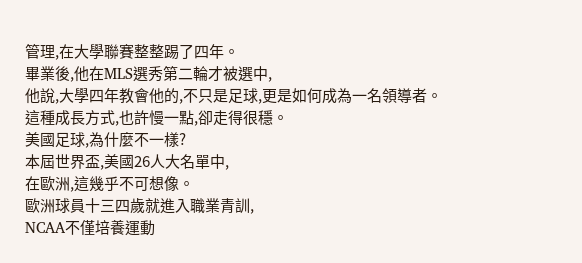管理,在大學聯賽整整踢了四年。
畢業後,他在MLS選秀第二輪才被選中,
他說,大學四年教會他的,不只是足球,更是如何成為一名領導者。
這種成長方式,也許慢一點,卻走得很穩。
美國足球,為什麼不一樣?
本屆世界盃,美國26人大名單中,
在歐洲,這幾乎不可想像。
歐洲球員十三四歲就進入職業青訓,
NCAA不僅培養運動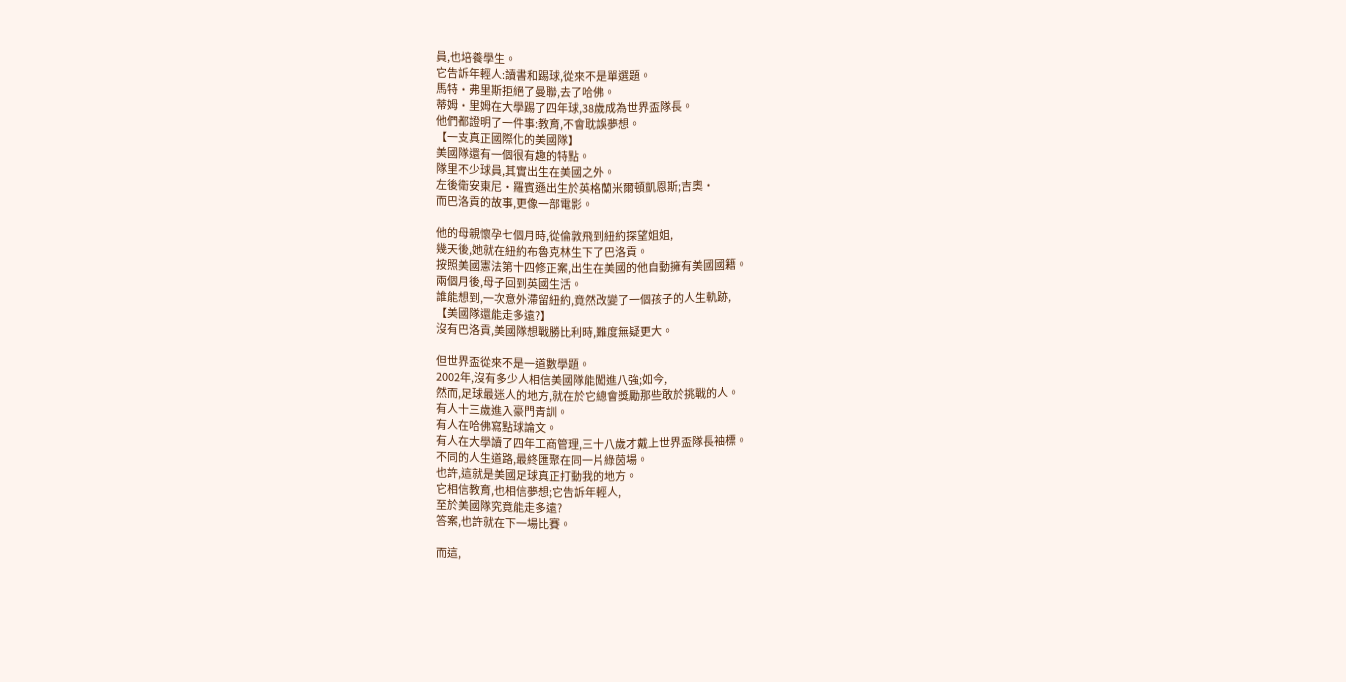員,也培養學生。
它告訴年輕人:讀書和踢球,從來不是單選題。
馬特·弗里斯拒絕了曼聯,去了哈佛。
蒂姆·里姆在大學踢了四年球,38歲成為世界盃隊長。
他們都證明了一件事:教育,不會耽誤夢想。
【一支真正國際化的美國隊】
美國隊還有一個很有趣的特點。
隊里不少球員,其實出生在美國之外。
左後衛安東尼·羅賓遜出生於英格蘭米爾頓凱恩斯;吉奧·
而巴洛貢的故事,更像一部電影。

他的母親懷孕七個月時,從倫敦飛到紐約探望姐姐,
幾天後,她就在紐約布魯克林生下了巴洛貢。
按照美國憲法第十四修正案,出生在美國的他自動擁有美國國籍。
兩個月後,母子回到英國生活。
誰能想到,一次意外滯留紐約,竟然改變了一個孩子的人生軌跡,
【美國隊還能走多遠?】
沒有巴洛貢,美國隊想戰勝比利時,難度無疑更大。

但世界盃從來不是一道數學題。
2002年,沒有多少人相信美國隊能闖進八強;如今,
然而,足球最迷人的地方,就在於它總會獎勵那些敢於挑戰的人。
有人十三歲進入豪門青訓。
有人在哈佛寫點球論文。
有人在大學讀了四年工商管理,三十八歲才戴上世界盃隊長袖標。
不同的人生道路,最終匯聚在同一片綠茵場。
也許,這就是美國足球真正打動我的地方。
它相信教育,也相信夢想;它告訴年輕人,
至於美國隊究竟能走多遠?
答案,也許就在下一場比賽。

而這,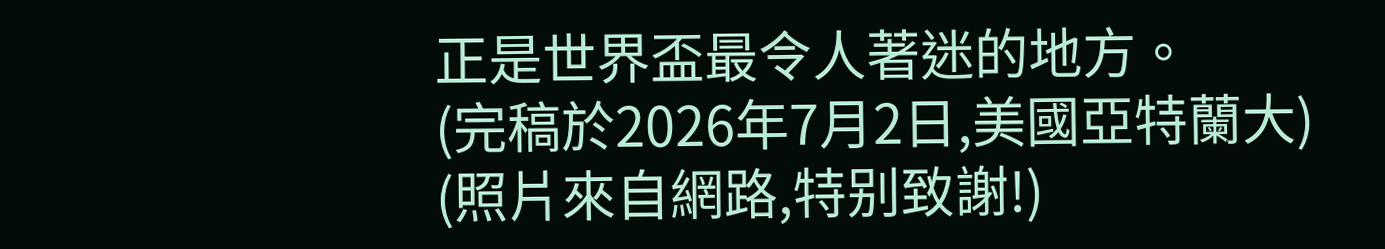正是世界盃最令人著迷的地方。
(完稿於2026年7月2日,美國亞特蘭大)
(照片來自網路,特别致謝!)